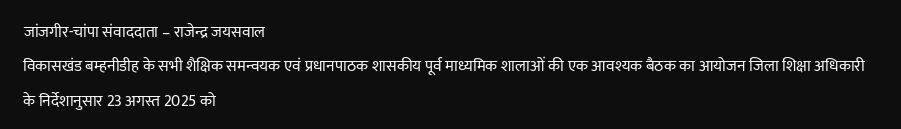जांजगीर-चांपा संवाददाता – राजेन्द्र जयसवाल
विकासखंड बम्हनीडीह के सभी शैक्षिक समन्वयक एवं प्रधानपाठक शासकीय पूर्व माध्यमिक शालाओं की एक आवश्यक बैठक का आयोजन जिला शिक्षा अधिकारी के निर्देशानुसार 23 अगस्त 2025 को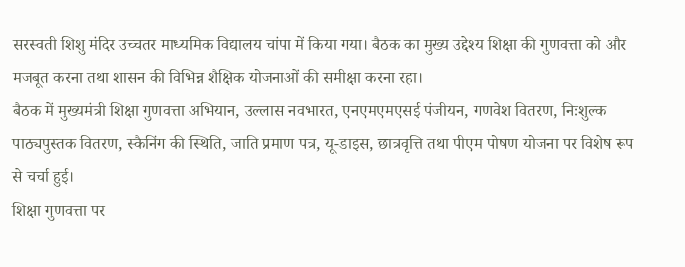सरस्वती शिशु मंदिर उच्चतर माध्यमिक विद्यालय चांपा में किया गया। बैठक का मुख्य उद्देश्य शिक्षा की गुणवत्ता को और मजबूत करना तथा शासन की विभिन्न शैक्षिक योजनाओं की समीक्षा करना रहा।
बैठक में मुख्यमंत्री शिक्षा गुणवत्ता अभियान, उल्लास नवभारत, एनएमएमएसई पंजीयन, गणवेश वितरण, निःशुल्क पाठ्यपुस्तक वितरण, स्कैनिंग की स्थिति, जाति प्रमाण पत्र, यू-डाइस, छात्रवृत्ति तथा पीएम पोषण योजना पर विशेष रूप से चर्चा हुई।
शिक्षा गुणवत्ता पर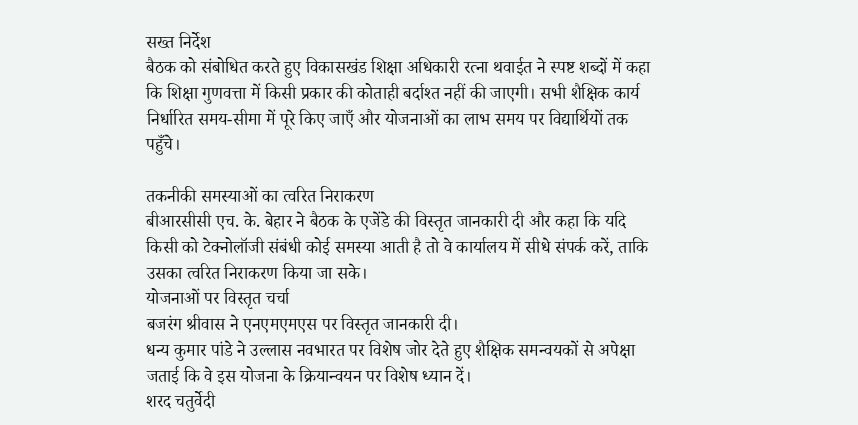सख्त निर्देश
बैठक को संबोधित करते हुए विकासखंड शिक्षा अधिकारी रत्ना थवाईत ने स्पष्ट शब्दों में कहा कि शिक्षा गुणवत्ता में किसी प्रकार की कोताही बर्दाश्त नहीं की जाएगी। सभी शैक्षिक कार्य निर्धारित समय-सीमा में पूरे किए जाएँ और योजनाओं का लाभ समय पर विद्यार्थियों तक पहुँचे।

तकनीकी समस्याओं का त्वरित निराकरण
बीआरसीसी एच. के. बेहार ने बैठक के एजेंडे की विस्तृत जानकारी दी और कहा कि यदि किसी को टेक्नोलॉजी संबंधी कोई समस्या आती है तो वे कार्यालय में सीधे संपर्क करें, ताकि उसका त्वरित निराकरण किया जा सके।
योजनाओं पर विस्तृत चर्चा
बजरंग श्रीवास ने एनएमएमएस पर विस्तृत जानकारी दी।
धन्य कुमार पांडे ने उल्लास नवभारत पर विशेष जोर देते हुए शैक्षिक समन्वयकों से अपेक्षा जताई कि वे इस योजना के क्रियान्वयन पर विशेष ध्यान दें।
शरद चतुर्वेदी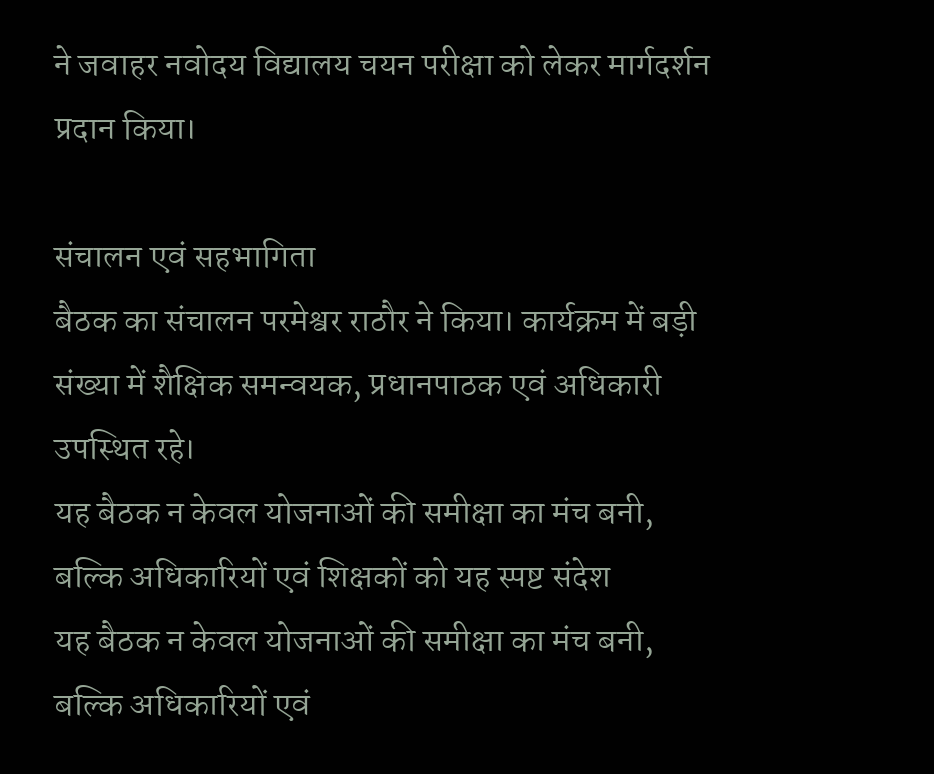ने जवाहर नवोदय विद्यालय चयन परीक्षा को लेकर मार्गदर्शन प्रदान किया।

संचालन एवं सहभागिता
बैठक का संचालन परमेश्वर राठौर ने किया। कार्यक्रम में बड़ी संख्या में शैक्षिक समन्वयक, प्रधानपाठक एवं अधिकारी उपस्थित रहे।
यह बैठक न केवल योजनाओं की समीक्षा का मंच बनी, बल्कि अधिकारियों एवं शिक्षकों को यह स्पष्ट संदेश
यह बैठक न केवल योजनाओं की समीक्षा का मंच बनी, बल्कि अधिकारियों एवं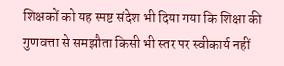शिक्षकों को यह स्पष्ट संदेश भी दिया गया कि शिक्षा की गुणवत्ता से समझौता किसी भी स्तर पर स्वीकार्य नहीं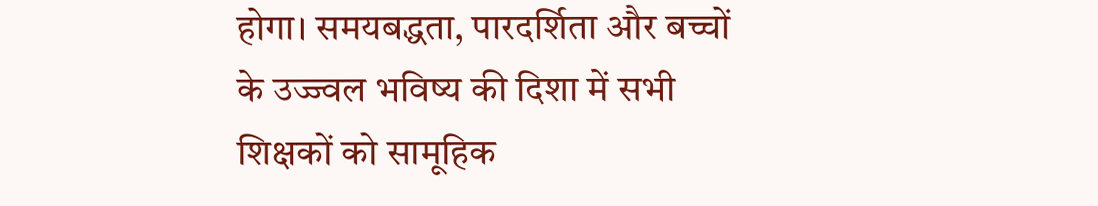होगा। समयबद्धता, पारदर्शिता और बच्चों के उज्ज्वल भविष्य की दिशा में सभी शिक्षकों को सामूहिक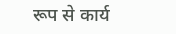रूप से कार्य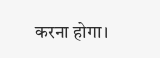करना होगा।